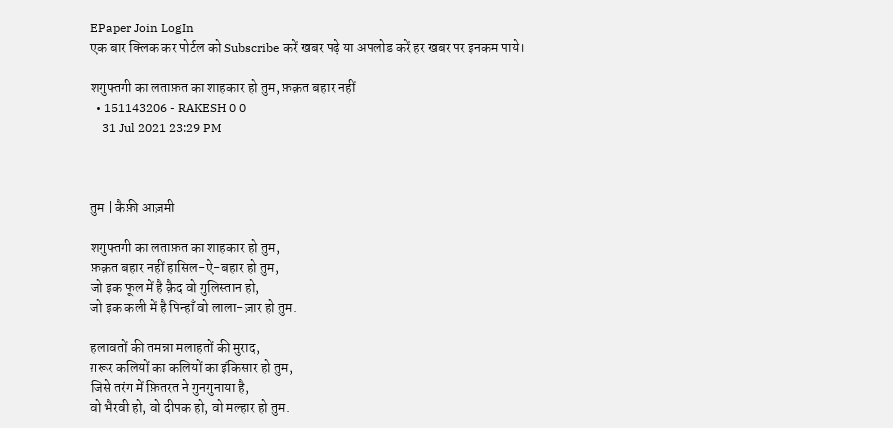EPaper Join LogIn
एक बार क्लिक कर पोर्टल को Subscribe करें खबर पढ़े या अपलोड करें हर खबर पर इनकम पाये।

शगुफ्तगी का लताफ़त का शाहकार हो तुम, फ़क़त बहार नहीं
  • 151143206 - RAKESH 0 0
    31 Jul 2021 23:29 PM



तुम | कैफ़ी आज़मी

शगुफ्तगी का लताफ़त का शाहकार हो तुम,
फ़क़त बहार नहीं हासिल-ऐ-बहार हो तुम,
जो इक फूल में है क़ैद वो गुलिस्तान हो,
जो इक कली में है पिन्हाँ वो लाला-ज़ार हो तुम.

हलावतों की तमन्ना मलाहतों की मुराद,
ग़रूर कलियों का कलियों का इंकिसार हो तुम,
जिसे तरंग में फ़ितरत ने गुनगुनाया है,
वो भैरवी हो, वो दीपक हो, वो मल्हार हो तुम.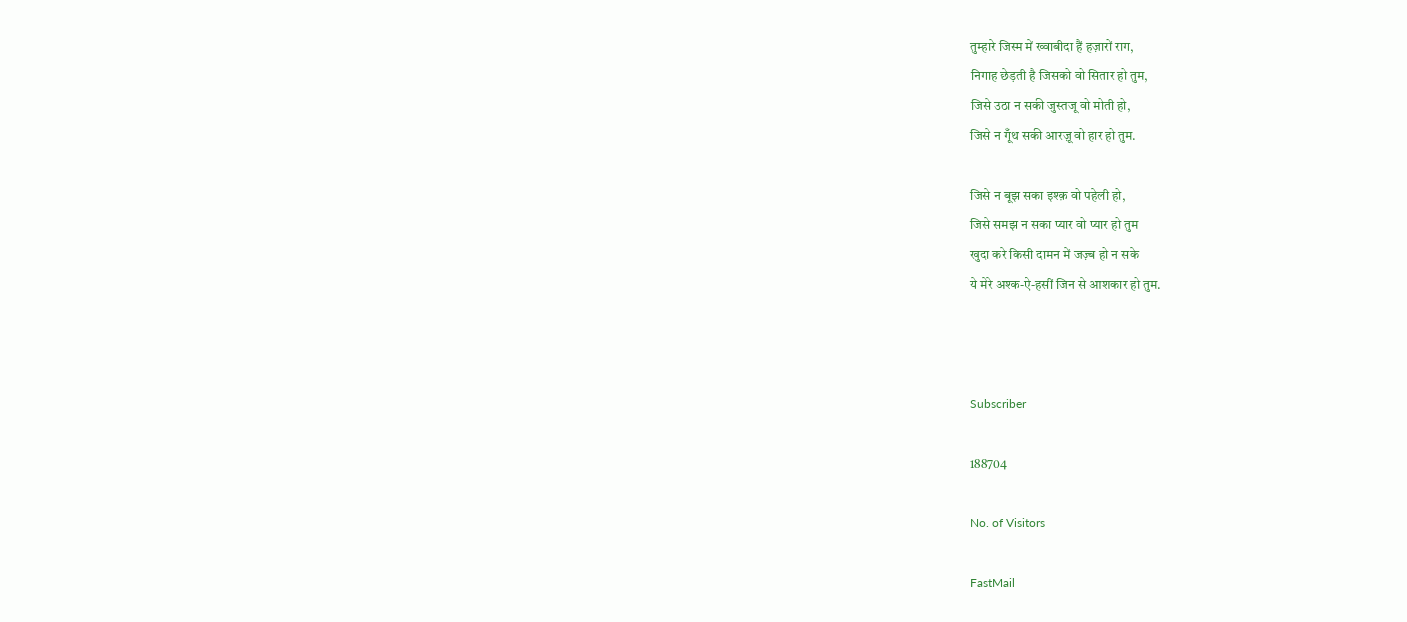तुम्हारे जिस्म में ख्वाबीदा हैं हज़ारों राग,
निगाह छेड़ती है जिसको वो सितार हो तुम,
जिसे उठा न सकी जुस्तजू वो मोती हो,
जिसे न गूँथ सकी आरज़ू वो हार हो तुम.

जिसे न बूझ सका इश्क़ वो पहेली हो,
जिसे समझ न सका प्यार वो प्यार हो तुम
खुदा करे किसी दामन में जज़्ब हो न सके
ये मेरे अश्क-ऐ-हसीं जिन से आशकार हो तुम.



Subscriber

188704

No. of Visitors

FastMail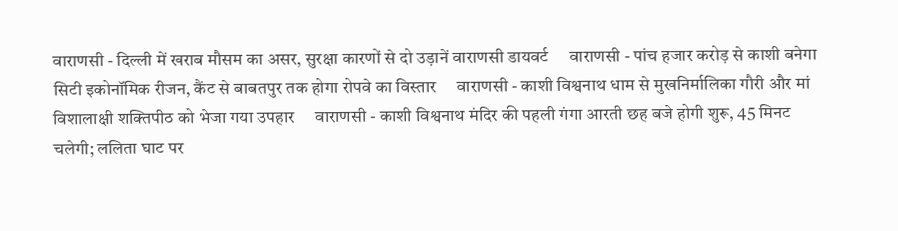वाराणसी - दिल्ली में खराब मौसम का असर, सुरक्षा कारणों से दो उड़ानें वाराणसी डायवर्ट     वाराणसी - पांच हजार करोड़ से काशी बनेगा सिटी इकोनॉमिक रीजन, कैंट से बाबतपुर तक होगा रोपवे का विस्तार     वाराणसी - काशी विश्वनाथ धाम से मुखनिर्मालिका गौरी और मां विशालाक्षी शक्तिपीठ को भेजा गया उपहार     वाराणसी - काशी विश्वनाथ मंदिर की पहली गंगा आरती छह बजे होगी शुरू, 45 मिनट चलेगी; ललिता घाट पर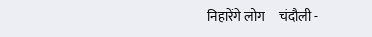निहारेंगे लोग     चंदौली -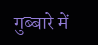गुब्बारे में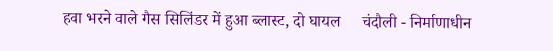हवा भरने वाले गैस सिलिंडर में हुआ ब्लास्ट, दो घायल     चंदौली - निर्माणाधीन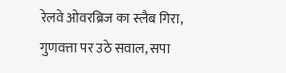रेलवे ओवरब्रिज का स्लैब गिरा, गुणवत्ता पर उठे सवाल, सपा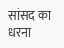सांसद का धरना